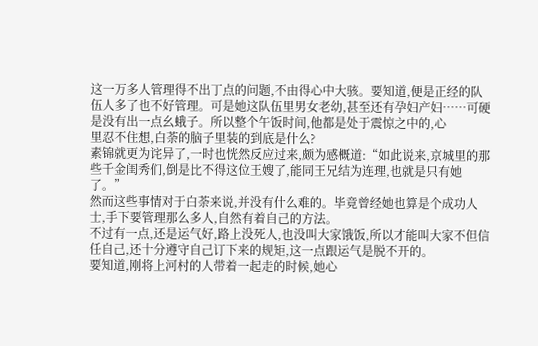这一万多人管理得不出丁点的问题,不由得心中大骇。要知道,便是正经的队伍人多了也不好管理。可是她这队伍里男女老幼,甚至还有孕妇产妇……可硬是没有出一点幺蛾子。所以整个午饭时间,他都是处于震惊之中的,心
里忍不住想,白荼的脑子里装的到底是什么?
素锦就更为诧异了,一时也恍然反应过来,颇为感概道:“如此说来,京城里的那些千金闺秀们,倒是比不得这位王嫂了,能同王兄结为连理,也就是只有她了。”
然而这些事情对于白荼来说,并没有什么难的。毕竟曾经她也算是个成功人士,手下要管理那么多人,自然有着自己的方法。
不过有一点,还是运气好,路上没死人,也没叫大家饿饭,所以才能叫大家不但信任自己,还十分遵守自己订下来的规矩,这一点跟运气是脱不开的。
要知道,刚将上河村的人带着一起走的时候,她心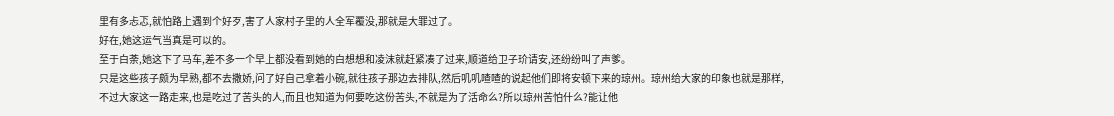里有多忐忑,就怕路上遇到个好歹,害了人家村子里的人全军覆没,那就是大罪过了。
好在,她这运气当真是可以的。
至于白荼,她这下了马车,差不多一个早上都没看到她的白想想和凌沫就赶紧凑了过来,顺道给卫子玠请安,还纷纷叫了声爹。
只是这些孩子颇为早熟,都不去撒娇,问了好自己拿着小碗,就往孩子那边去排队,然后叽叽喳喳的说起他们即将安顿下来的琼州。琼州给大家的印象也就是那样,不过大家这一路走来,也是吃过了苦头的人,而且也知道为何要吃这份苦头,不就是为了活命么?所以琼州苦怕什么?能让他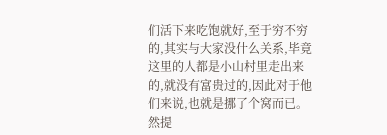们活下来吃饱就好,至于穷不穷的,其实与大家没什么关系,毕竟这里的人都是小山村里走出来的,就没有富贵过的,因此对于他们来说,也就是挪了个窝而已。
然提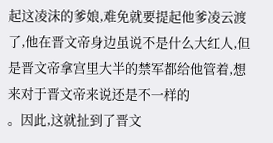起这凌沫的爹娘,难免就要提起他爹凌云渡了,他在晋文帝身边虽说不是什么大红人,但是晋文帝拿宫里大半的禁军都给他管着,想来对于晋文帝来说还是不一样的
。因此,这就扯到了晋文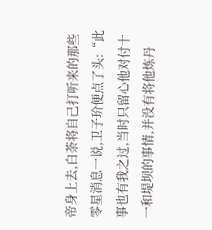帝身上去,白荼将自己打听来的那些零星消息一说,卫子玠便点了头:“此事也有我之过,当时只留心他对付十一和堤坝的事情,并没有将他炼丹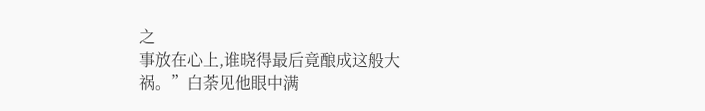之
事放在心上,谁晓得最后竟酿成这般大祸。”白荼见他眼中满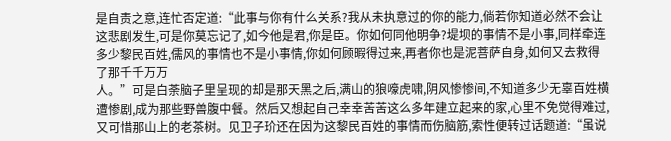是自责之意,连忙否定道:“此事与你有什么关系?我从未执意过的你的能力,倘若你知道必然不会让这悲剧发生,可是你莫忘记了,如今他是君,你是臣。你如何同他明争?堤坝的事情不是小事,同样牵连多少黎民百姓,儒风的事情也不是小事情,你如何顾暇得过来,再者你也是泥菩萨自身,如何又去救得了那千千万万
人。”可是白荼脑子里呈现的却是那天黑之后,满山的狼嚎虎啸,阴风惨惨间,不知道多少无辜百姓横遭惨剧,成为那些野兽腹中餐。然后又想起自己幸幸苦苦这么多年建立起来的家,心里不免觉得难过,又可惜那山上的老茶树。见卫子玠还在因为这黎民百姓的事情而伤脑筋,索性便转过话题道:“虽说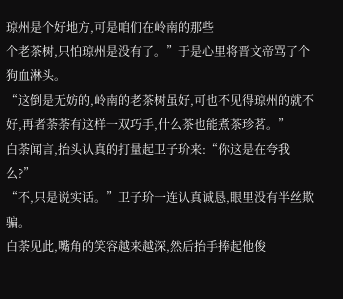琼州是个好地方,可是咱们在岭南的那些
个老茶树,只怕琼州是没有了。”于是心里将晋文帝骂了个狗血淋头。
“这倒是无妨的,岭南的老茶树虽好,可也不见得琼州的就不好,再者荼荼有这样一双巧手,什么茶也能煮茶珍茗。”
白荼闻言,抬头认真的打量起卫子玠来:“你这是在夸我么?”
“不,只是说实话。”卫子玠一连认真诚恳,眼里没有半丝欺骗。
白荼见此,嘴角的笑容越来越深,然后抬手捧起他俊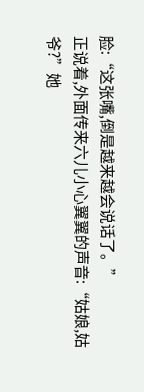脸:“这张嘴,倒是越来越会说话了。”
正说着,外面传来六儿小心翼翼的声音:“姑娘,姑爷?”她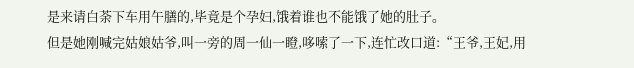是来请白荼下车用午膳的,毕竟是个孕妇,饿着谁也不能饿了她的肚子。
但是她刚喊完姑娘姑爷,叫一旁的周一仙一瞪,哆嗦了一下,连忙改口道:“王爷,王妃,用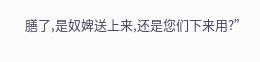膳了,是奴婢送上来,还是您们下来用?”